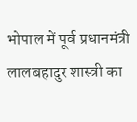भोपाल में पूर्व प्रधानमंत्री लालबहादुर शास्त्री का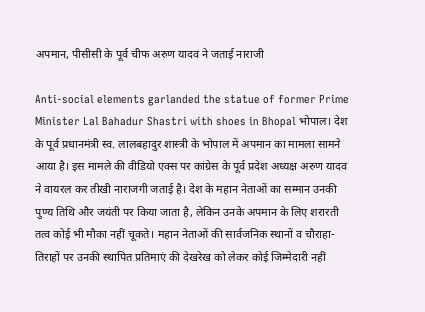अपमान, पीसीसी के पूर्व चीफ अरुण यादव ने जताई नाराजी

Anti-social elements garlanded the statue of former Prime Minister Lal Bahadur Shastri with shoes in Bhopal भोपाल। देश के पूर्व प्रधानमंत्री स्व. लालबहादुर शास्त्री के भोपाल में अपमान का मामला सामने आया है। इस मामले की वीडियो एक्स पर कांग्रेस के पूर्व प्रदेश अध्यक्ष अरुण यादव ने वायरल कर तीखी नाराजगी जताई है। देश के महान नेताओं का सम्मान उनकी पुण्य तिथि और जयंती पर किया जाता है, लेकिन उनके अपमान के लिए शरारती तत्व कोई भी मौका नहीं चूकते। महान नेताओं की सार्वजनिक स्थानों व चौराहा-तिराहों पर उनकी स्थापित प्रतिमाएं की देखरेख को लेकर कोई जिम्मेदारी नहीं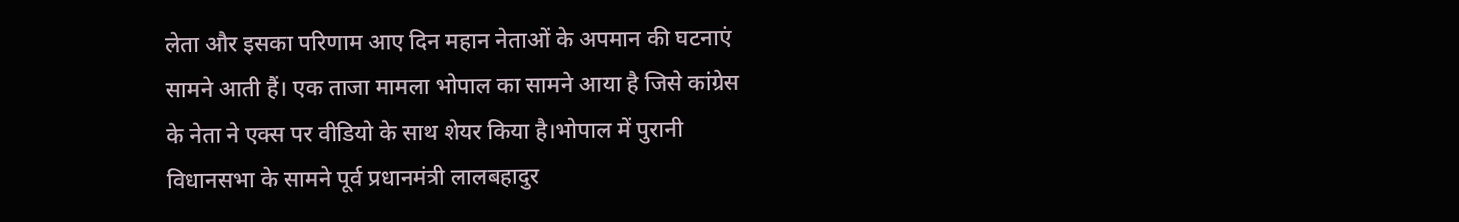लेता और इसका परिणाम आए दिन महान नेताओं के अपमान की घटनाएं सामने आती हैं। एक ताजा मामला भोपाल का सामने आया है जिसे कांग्रेस के नेता ने एक्स पर वीडियो के साथ शेयर किया है।भोपाल में पुरानी विधानसभा के सामने पूर्व प्रधानमंत्री लालबहादुर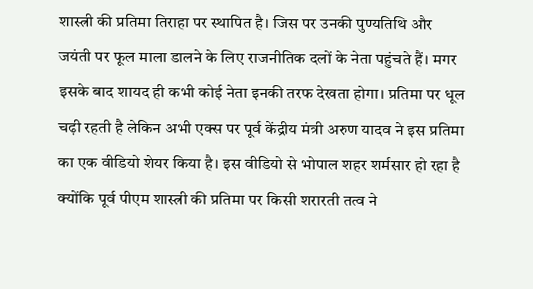शास्त्री की प्रतिमा तिराहा पर स्थापित है। जिस पर उनकी पुण्यतिथि और जयंती पर फूल माला डालने के लिए राजनीतिक दलों के नेता पहुंचते हैं। मगर इसके बाद शायद ही कभी कोई नेता इनकी तरफ देखता होगा। प्रतिमा पर धूल चढ़ी रहती है लेकिन अभी एक्स पर पूर्व केंद्रीय मंत्री अरुण यादव ने इस प्रतिमा का एक वीडियो शेयर किया है। इस वीडियो से भोपाल शहर शर्मसार हो रहा है क्योंकि पूर्व पीएम शास्त्री की प्रतिमा पर किसी शरारती तत्व ने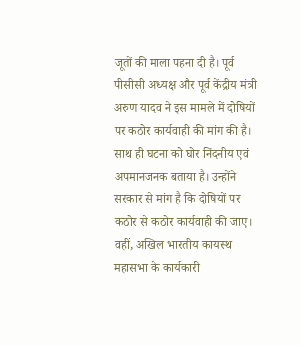जूतों की माला पहना दी है। पूर्व पीसीसी अध्यक्ष और पूर्व केंद्रीय मंत्री अरुण यादव ने इस मामले में दोषियों पर कठोर कार्यवाही की मांग की है। साथ ही घटना को घोर निंदनीय एवं अपमानजनक बताया है। उन्होंने सरकार से मांग है कि दोषियों पर कठोर से कठोर कार्यवाही की जाए। वहीं, अखिल भारतीय कायस्थ महासभा के कार्यकारी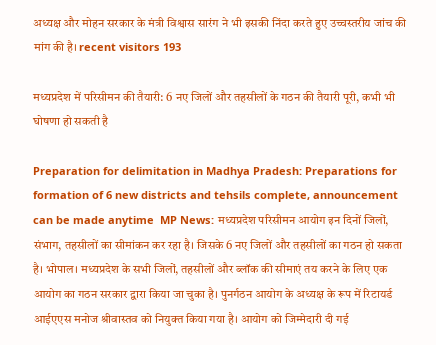अध्यक्ष और मोहन सरकार के मंत्री विश्वास सारंग ने भी इसकी निंदा करते हुए उच्चस्तरीय जांच की मांग की है। recent visitors 193

मध्यप्रदेश में परिसीमन की तैयारी: 6 नए जिलों और तहसीलों के गठन की तैयारी पूरी, कभी भी घोषणा हो सकती है

Preparation for delimitation in Madhya Pradesh: Preparations for formation of 6 new districts and tehsils complete, announcement can be made anytime  MP News: मध्यप्रदेश परिसीमन आयोग इन दिनों जिलों, संभाग, तहसीलों का सीमांकन कर रहा है। जिसके 6 नए जिलों और तहसीलों का गठन हो सकता है। भोपाल। मध्यप्रदेश के सभी जिलों, तहसीलों और ब्लॉक की सीमाएं तय करने के लिए एक आयोग का गठन सरकार द्वारा किया जा चुका है। पुनर्गठन आयोग के अध्यक्ष के रूप में रिटायर्ड आईएएस मनोज श्रीवास्तव को नियुक्त किया गया है। आयोग को जिम्मेदारी दी गई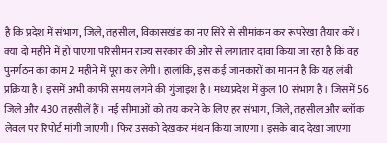है कि प्रदेश में संभाग, जिले, तहसील, विकासखंड का नए सिरे से सीमांकन कर रूपरेखा तैयार करें। क्या दो महीने में हो पाएगा परिसीमन राज्य सरकार की ओर से लगातार दावा किया जा रहा है कि वह पुनर्गठन का काम 2 महीने में पूरा कर लेगी। हालांकि, इस कई जानकारों का मानन है कि यह लंबी प्रक्रिया है। इसमें अभी काफी समय लगने की गुंजाइश है। मध्यप्रदेश में कुल 10 संभाग है। जिसमें 56 जिले और 430 तहसीलें हैं। नई सीमाओं को तय करने के लिए हर संभाग, जिले, तहसील और ब्लॉक लेवल पर रिपोर्ट मांगी जाएगी। फिर उसको देखकर मंथन किया जाएगा। इसके बाद देखा जाएगा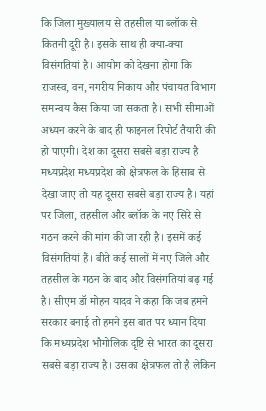कि जिला मुख्यालय से तहसील या ब्लॉक से कितनी दूरी है। इसके साथ ही क्या-क्या विसंगतियां है। आयोग को देखना होगा कि राजस्व, वन, नगरीय निकाय और पंचायत विभाग समन्वय कैस किया जा सकता है। सभी सीमाओं अध्यन करने के बाद ही फाइनल रिपोर्ट तैयारी की हो पाएगी। देश का दूसरा सबसे बड़ा राज्य है मध्यप्रदेश मध्यप्रदेश को क्षेत्रफल के हिसाब से देखा जाए तो यह दूसरा सबसे बड़ा राज्य है। यहां पर जिला, तहसील और ब्लॉक के नए सिरे से गठन करने की मांग की जा रही है। इसमें कई विसंगतियां हैं। बीते कई सालों में नए जिले और तहसील के गठन के बाद और विसंगतियां बढ़ गई है। सीएम डॉ मोहन यादव ने कहा कि जब हमने सरकार बनाई तो हमने इस बात पर ध्यान दिया कि मध्यप्रदेश भौगोलिक दृष्टि से भारत का दूसरा सबसे बड़ा राज्य है। उसका क्षेत्रफल तो है लेकिन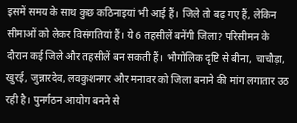इसमें समय के साथ कुछ कठिनाइयां भी आई हैं। जिले तो बढ़ गए हैं, लेकिन सीमाओं को लेकर विसंगतियां हैं। ये 6 तहसीलें बनेंगी जिला? परिसीमन के दौरान कई जिले और तहसीलें बन सकती हैं। भौगोलिक दृष्टि से बीना, चाचौड़ा, खुरई, जुन्नारदेव, लवकुशनगर और मनावर को जिला बनाने की मांग लगातार उठ रही है। पुनर्गठन आयोग बनने से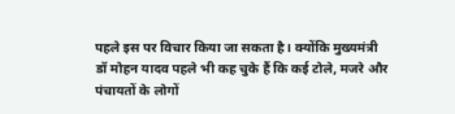पहले इस पर विचार किया जा सकता है। क्योंकि मुख्यमंत्री डॉ मोहन यादव पहले भी कह चुके हैं कि कई टोले, मजरे और पंचायतों के लोगों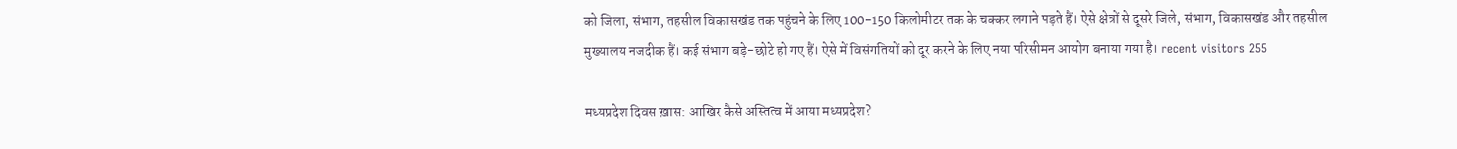को जिला, संभाग, तहसील विकासखंड तक पहुंचने के लिए 100-150 किलोमीटर तक के चक्कर लगाने पड़ते हैं। ऐसे क्षेत्रों से दूसरे जिले, संभाग, विकासखंड और तहसील मुख्यालय नजदीक हैं। कई संभाग बड़े-छोटे हो गए हैं। ऐसे में विसंगतियों को दूर करने के लिए नया परिसीमन आयोग बनाया गया है। recent visitors 255

मध्यप्रदेश दिवस ख़ास: आखिर कैसे अस्तित्व में आया मध्यप्रदेश?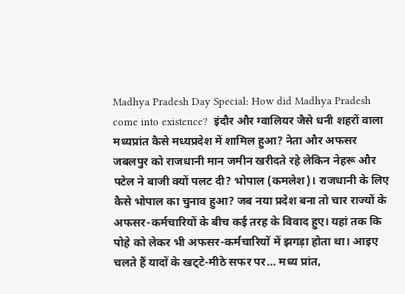Madhya Pradesh Day Special: How did Madhya Pradesh come into existence?  इंदौर और ग्वालियर जैसे धनी शहरों वाला मध्यप्रांत कैसे मध्यप्रदेश में शामिल हुआ? नेता और अफसर जबलपुर को राजधानी मान जमीन खरीदते रहे लेकिन नेहरू और पटेल ने बाजी क्यों पलट दी? भोपाल (कमलेश)। राजधानी के लिए कैसे भोपाल का चुनाव हुआ? जब नया प्रदेश बना तो चार राज्यों के अफसर-कर्मचारियों के बीच कई तरह के विवाद हुए। यहां तक कि पोहे को लेकर भी अफसर-कर्मचारियों में झगड़ा होता था। आइए चलते हैं यादों के खट्‌टे-मीठे सफर पर… मध्य प्रांत,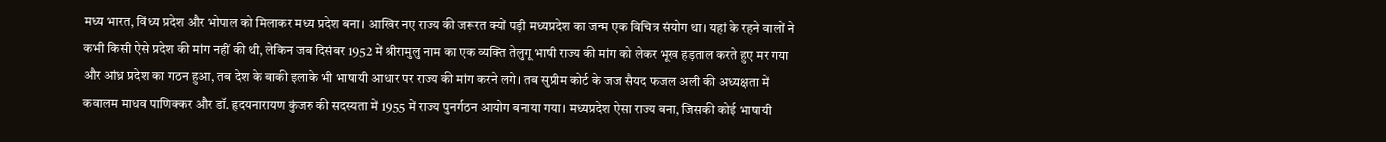मध्य भारत, विंध्य प्रदेश और भोपाल को मिलाकर मध्य प्रदेश बना। आखिर नए राज्य की जरूरत क्यों पड़ी मध्यप्रदेश का जन्म एक विचित्र संयोग था। यहां के रहने वालों ने कभी किसी ऐसे प्रदेश की मांग नहीं की थी, लेकिन जब दिसंबर 1952 में श्रीरामुलु नाम का एक व्यक्ति तेलुगू भाषी राज्य की मांग को लेकर भूख हड़ताल करते हुए मर गया और आंध्र प्रदेश का गठन हुआ, तब देश के बाकी इलाके भी भाषायी आधार पर राज्य की मांग करने लगे। तब सुप्रीम कोर्ट के जज सैयद फजल अली की अध्यक्षता में कवालम माधव पाणिक्कर और डॉ. हृदयनारायण कुंजरु की सदस्यता में 1955 में राज्य पुनर्गठन आयोग बनाया गया। मध्यप्रदेश ऐसा राज्य बना, जिसकी कोई भाषायी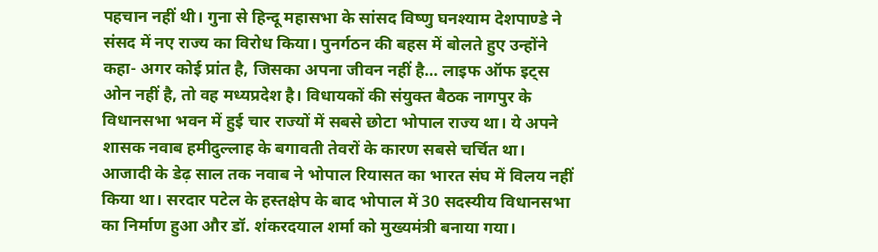पहचान नहीं थी। गुना से हिन्दू महासभा के सांसद विष्णु घनश्याम देशपाण्डे ने संसद में नए राज्य का विरोध किया। पुनर्गठन की बहस में बोलते हुए उन्होंने कहा- अगर कोई प्रांत है, जिसका अपना जीवन नहीं है… लाइफ ऑफ इट्स ओन नहीं है, तो वह मध्यप्रदेश है। विधायकों की संयुक्त बैठक नागपुर के विधानसभा भवन में हुई चार राज्यों में सबसे छोटा भोपाल राज्य था। ये अपने शासक नवाब हमीदुल्लाह के बगावती तेवरों के कारण सबसे चर्चित था। आजादी के डेढ़ साल तक नवाब ने भोपाल रियासत का भारत संघ में विलय नहीं किया था। सरदार पटेल के हस्तक्षेप के बाद भोपाल में 30 सदस्यीय विधानसभा का निर्माण हुआ और डॉ. शंकरदयाल शर्मा को मुख्यमंत्री बनाया गया।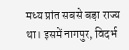मध्य प्रांत सबसे बड़ा राज्य था। इसमें नागपुर, विदर्भ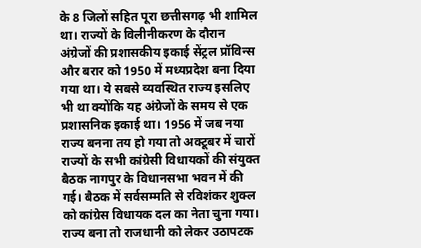के 8 जिलों सहित पूरा छत्तीसगढ़ भी शामिल था। राज्यों के विलीनीकरण के दौरान अंग्रेजों की प्रशासकीय इकाई सेंट्रल प्रॉविन्स और बरार को 1950 में मध्यप्रदेश बना दिया गया था। ये सबसे व्यवस्थित राज्य इसलिए भी था क्योंकि यह अंग्रेजों के समय से एक प्रशासनिक इकाई था। 1956 में जब नया राज्य बनना तय हो गया तो अक्टूबर में चारों राज्यों के सभी कांग्रेसी विधायकों की संयुक्त बैठक नागपुर के विधानसभा भवन में की गई। बैठक में सर्वसम्मति से रविशंकर शुक्ल को कांग्रेस विधायक दल का नेता चुना गया। राज्य बना तो राजधानी को लेकर उठापटक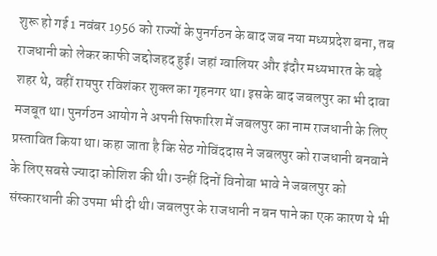शुरू हो गई 1 नवंबर 1956 को राज्यों के पुनर्गठन के बाद जब नया मध्यप्रदेश बना, तब राजधानी को लेकर काफी जद्दोजहद हुई। जहां ग्वालियर और इंदौर मध्यभारत के बड़े शहर थे, वहीं रायपुर रविशंकर शुक्ल का गृहनगर था। इसके बाद जबलपुर का भी दावा मजबूत था। पुनर्गठन आयोग ने अपनी सिफारिश में जबलपुर का नाम राजधानी के लिए प्रस्तावित किया था। कहा जाता है कि सेठ गोविंददास ने जबलपुर को राजधानी बनवाने के लिए सबसे ज्यादा कोशिश की थी। उन्हीं दिनों विनोबा भावे ने जबलपुर को संस्कारधानी की उपमा भी दी थी। जबलपुर के राजधानी न बन पाने का एक कारण ये भी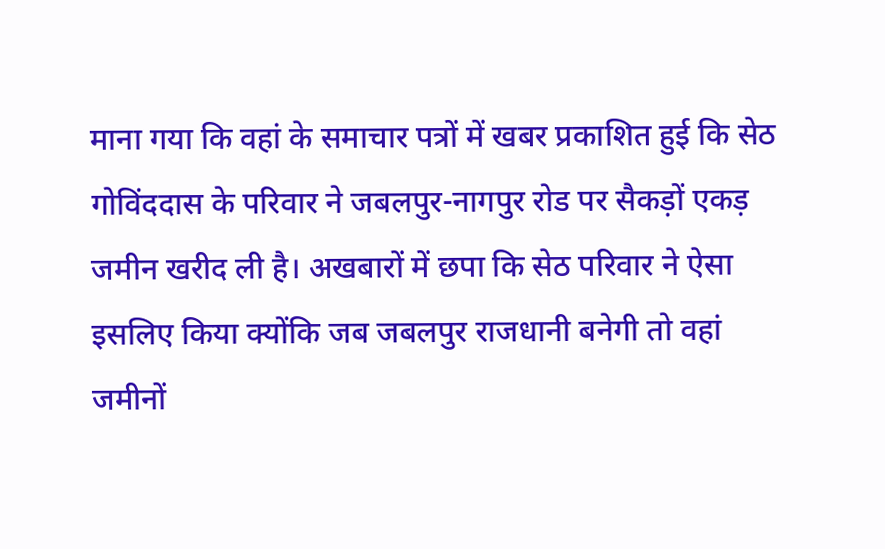माना गया कि वहां के समाचार पत्रों में खबर प्रकाशित हुई कि सेठ गोविंददास के परिवार ने जबलपुर-नागपुर रोड पर सैकड़ों एकड़ जमीन खरीद ली है। अखबारों में छपा कि सेठ परिवार ने ऐसा इसलिए किया क्योंकि जब जबलपुर राजधानी बनेगी तो वहां जमीनों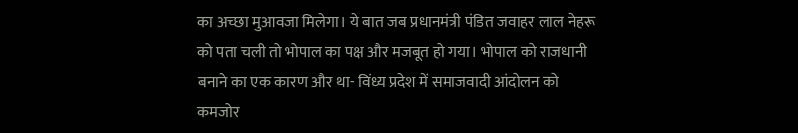का अच्छा मुआवजा मिलेगा। ये बात जब प्रधानमंत्री पंडित जवाहर लाल नेहरू को पता चली तो भोपाल का पक्ष और मजबूत हो गया। भोपाल को राजधानी बनाने का एक कारण और था- विंध्य प्रदेश में समाजवादी आंदोलन को कमजोर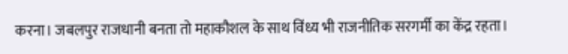करना। जबलपुर राजधानी बनता तो महाकौशल के साथ विंध्य भी राजनीतिक सरगर्मी का केंद्र रहता।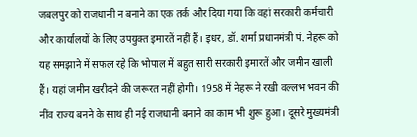जबलपुर को राजधानी न बनाने का एक तर्क और दिया गया कि वहां सरकारी कर्मचारी और कार्यालयों के लिए उपयुक्त इमारतें नहीं हैं। इधर, डॉ. शर्मा प्रधानमंत्री पं. नेहरू को यह समझाने में सफल रहे कि भोपाल में बहुत सारी सरकारी इमारतें और जमीन खाली हैं। यहां जमीन खरीदने की जरूरत नहीं होगी। 1958 में नेहरू ने रखी वल्लभ भवन की नींव राज्य बनने के साथ ही नई राजधानी बनाने का काम भी शुरू हुआ। दूसरे मुख्यमंत्री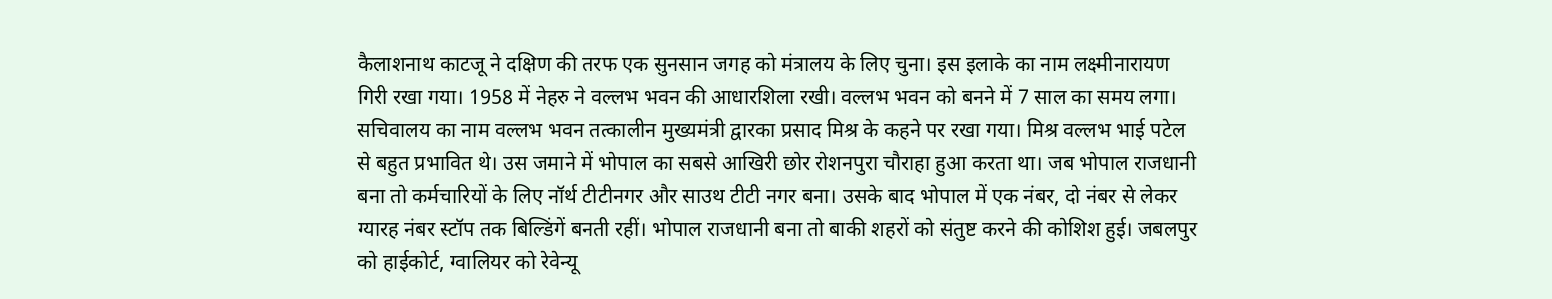कैलाशनाथ काटजू ने दक्षिण की तरफ एक सुनसान जगह को मंत्रालय के लिए चुना। इस इलाके का नाम लक्ष्मीनारायण गिरी रखा गया। 1958 में नेहरु ने वल्लभ भवन की आधारशिला रखी। वल्लभ भवन को बनने में 7 साल का समय लगा। सचिवालय का नाम वल्लभ भवन तत्कालीन मुख्यमंत्री द्वारका प्रसाद मिश्र के कहने पर रखा गया। मिश्र वल्लभ भाई पटेल से बहुत प्रभावित थे। उस जमाने में भोपाल का सबसे आखिरी छोर रोशनपुरा चौराहा हुआ करता था। जब भोपाल राजधानी बना तो कर्मचारियों के लिए नॉर्थ टीटीनगर और साउथ टीटी नगर बना। उसके बाद भोपाल में एक नंबर, दो नंबर से लेकर ग्यारह नंबर स्टॉप तक बिल्डिंगें बनती रहीं। भोपाल राजधानी बना तो बाकी शहरों को संतुष्ट करने की कोशिश हुई। जबलपुर को हाईकोर्ट, ग्वालियर को रेवेन्यू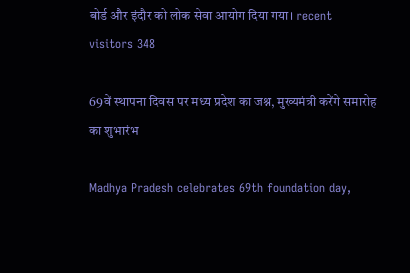बोर्ड और इंदौर को लोक सेवा आयोग दिया गया। recent visitors 348

69वें स्थापना दिवस पर मध्य प्रदेश का जश्न, मुख्यमंत्री करेंगे समारोह का शुभारंभ

Madhya Pradesh celebrates 69th foundation day,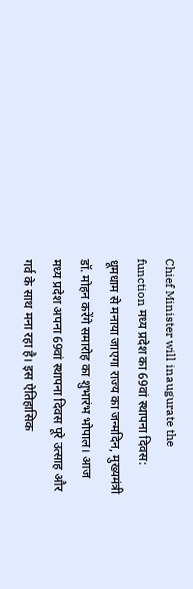Chief Minister will inaugurate the function मध्य प्रदेश का 69वां स्थापना दिवस: धूमधाम से मनाया जाएगा राज्य का जन्मदिन, मुख्यमंत्री डॉ. मोहन करेंगे समारोह का शुभारंभ भोपाल। आज मध्य प्रदेश अपना 69वां स्थापना दिवस पूरे उत्साह और गर्व के साथ मना रहा है। इस ऐतिहासिक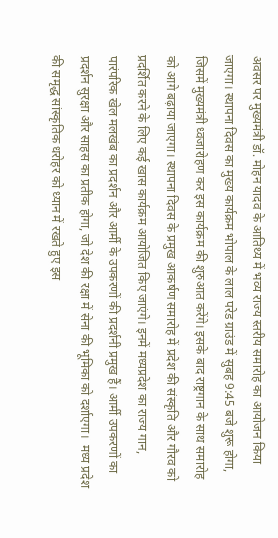अवसर पर मुख्यमंत्री डॉ. मोहन यादव के आतिथ्य में भव्य राज्य स्तरीय समारोह का आयोजन किया जाएगा। स्थापना दिवस का मुख्य कार्यक्रम भोपाल के लाल परेड ग्राउंड में सुबह 9:45 बजे शुरू होगा, जिसमें मुख्यमंत्री ध्वजारोहण कर इस कार्यक्रम की शुरुआत करेंगे। इसके बाद राष्ट्रगान के साथ समारोह को आगे बढ़ाया जाएगा। स्थापना दिवस के प्रमुख आकर्षण समारोह में प्रदेश की संस्कृति और गौरव को प्रदर्शित करने के लिए कई खास कार्यक्रम आयोजित किए जाएंगे। इनमें मध्यप्रदेश का राज्य गान, पारंपरिक खेल मलखंब का प्रदर्शन और आर्मी के उपकरणों की प्रदर्शनी प्रमुख हैं। आर्मी उपकरणों का प्रदर्शन सुरक्षा और साहस का प्रतीक होगा, जो देश की रक्षा में सेना की भूमिका को दर्शाएगा।  मध्य प्रदेश की समृद्ध सांस्कृतिक धरोहर को ध्यान में रखते हुए इस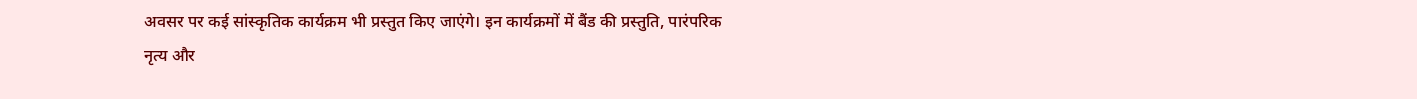अवसर पर कई सांस्कृतिक कार्यक्रम भी प्रस्तुत किए जाएंगे। इन कार्यक्रमों में बैंड की प्रस्तुति, पारंपरिक नृत्य और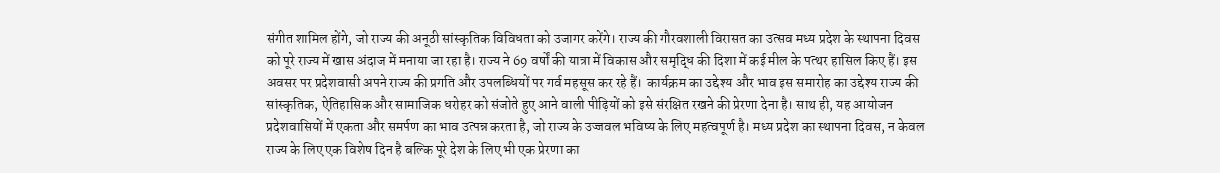संगीत शामिल होंगे, जो राज्य की अनूठी सांस्कृतिक विविधता को उजागर करेंगे। राज्य की गौरवशाली विरासत का उत्सव मध्य प्रदेश के स्थापना दिवस को पूरे राज्य में खास अंदाज में मनाया जा रहा है। राज्य ने 69 वर्षों की यात्रा में विकास और समृद्धि की दिशा में कई मील के पत्थर हासिल किए हैं। इस अवसर पर प्रदेशवासी अपने राज्य की प्रगति और उपलब्धियों पर गर्व महसूस कर रहे हैं।  कार्यक्रम का उद्देश्य और भाव इस समारोह का उद्देश्य राज्य की सांस्कृतिक, ऐतिहासिक और सामाजिक धरोहर को संजोते हुए आने वाली पीढ़ियों को इसे संरक्षित रखने की प्रेरणा देना है। साथ ही, यह आयोजन प्रदेशवासियों में एकता और समर्पण का भाव उत्पन्न करता है, जो राज्य के उज्जवल भविष्य के लिए महत्वपूर्ण है। मध्य प्रदेश का स्थापना दिवस, न केवल राज्य के लिए एक विशेष दिन है बल्कि पूरे देश के लिए भी एक प्रेरणा का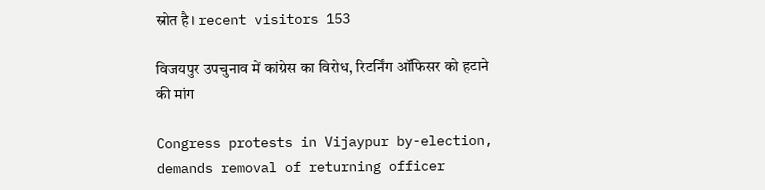स्रोत है। recent visitors 153

विजयपुर उपचुनाव में कांग्रेस का विरोध, रिटर्निंग ऑफिसर को हटाने की मांग

Congress protests in Vijaypur by-election, demands removal of returning officer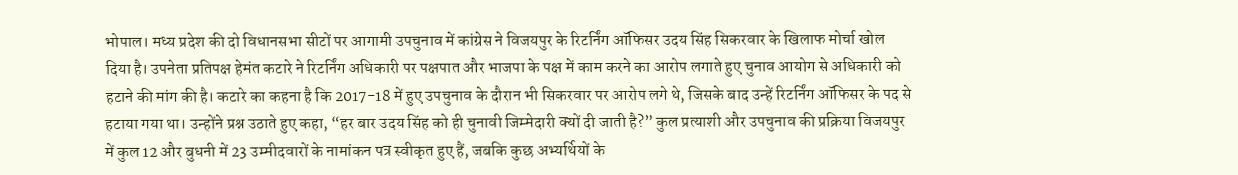भोपाल। मध्य प्रदेश की दो विधानसभा सीटों पर आगामी उपचुनाव में कांग्रेस ने विजयपुर के रिटर्निंग ऑफिसर उदय सिंह सिकरवार के खिलाफ मोर्चा खोल दिया है। उपनेता प्रतिपक्ष हेमंत कटारे ने रिटर्निंग अधिकारी पर पक्षपात और भाजपा के पक्ष में काम करने का आरोप लगाते हुए चुनाव आयोग से अधिकारी को हटाने की मांग की है। कटारे का कहना है कि 2017-18 में हुए उपचुनाव के दौरान भी सिकरवार पर आरोप लगे थे, जिसके बाद उन्हें रिटर्निंग ऑफिसर के पद से हटाया गया था। उन्होंने प्रश्न उठाते हुए कहा, “हर बार उदय सिंह को ही चुनावी जिम्मेदारी क्यों दी जाती है?” कुल प्रत्याशी और उपचुनाव की प्रक्रिया विजयपुर में कुल 12 और बुधनी में 23 उम्मीदवारों के नामांकन पत्र स्वीकृत हुए हैं, जबकि कुछ अभ्यर्थियों के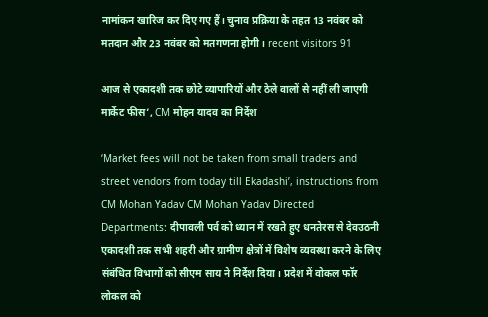नामांकन खारिज कर दिए गए हैं। चुनाव प्रक्रिया के तहत 13 नवंबर को मतदान और 23 नवंबर को मतगणना होगी। recent visitors 91

आज से एकादशी तक छोटे व्यापारियों और ठेले वालों से नहीं ली जाएगी मार्केट फीस’, CM मोहन यादव का निर्देश

‘Market fees will not be taken from small traders and street vendors from today till Ekadashi’, instructions from CM Mohan Yadav CM Mohan Yadav Directed Departments: दीपावली पर्व को ध्यान में रखते हुए धनतेरस से देवउठनी एकादशी तक सभी शहरी और ग्रामीण क्षेत्रों में विशेष व्यवस्था करने के लिए संबंधित विभागों को सीएम साय ने निर्देश दिया। प्रदेश में वोकल फॉर लोकल को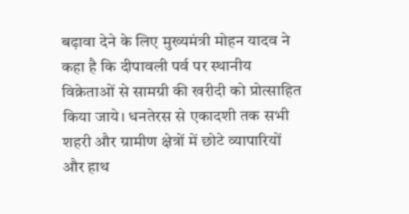बढ़ावा देने के लिए मुख्यमंत्री मोहन यादव ने कहा है कि दीपावली पर्व पर स्थानीय विक्रेताओं से सामग्री की खरीदी को प्रोत्साहित किया जाये। धनतेरस से एकादशी तक सभी शहरी और ग्रामीण क्षेत्रों में छोटे व्यापारियों और हाथ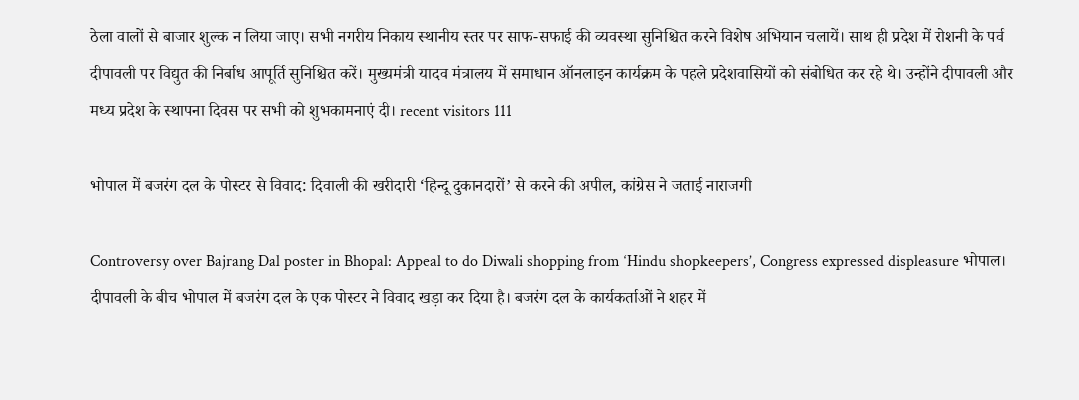ठेला वालों से बाजार शुल्क न लिया जाए। सभी नगरीय निकाय स्थानीय स्तर पर साफ-सफाई की व्यवस्था सुनिश्चित करने विशेष अभियान चलायें। साथ ही प्रदेश में रोशनी के पर्व दीपावली पर विद्युत की निर्बाध आपूर्ति सुनिश्चित करें। मुख्यमंत्री यादव मंत्रालय में समाधान ऑनलाइन कार्यक्रम के पहले प्रदेशवासियों को संबोधित कर रहे थे। उन्होंने दीपावली और मध्य प्रदेश के स्थापना दिवस पर सभी को शुभकामनाएं दी। recent visitors 111

भोपाल में बजरंग दल के पोस्टर से विवाद: दिवाली की खरीदारी ‘हिन्दू दुकानदारों’ से करने की अपील, कांग्रेस ने जताई नाराजगी

Controversy over Bajrang Dal poster in Bhopal: Appeal to do Diwali shopping from ‘Hindu shopkeepers’, Congress expressed displeasure भोपाल। दीपावली के बीच भोपाल में बजरंग दल के एक पोस्टर ने विवाद खड़ा कर दिया है। बजरंग दल के कार्यकर्ताओं ने शहर में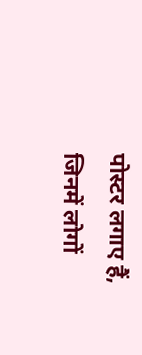पोस्टर लगाए हैं, जिनमें लोगों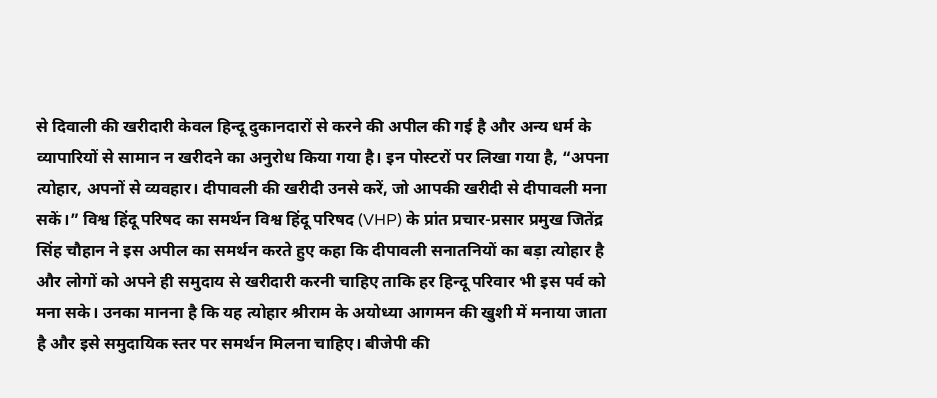से दिवाली की खरीदारी केवल हिन्दू दुकानदारों से करने की अपील की गई है और अन्य धर्म के व्यापारियों से सामान न खरीदने का अनुरोध किया गया है। इन पोस्टरों पर लिखा गया है, “अपना त्योहार, अपनों से व्यवहार। दीपावली की खरीदी उनसे करें, जो आपकी खरीदी से दीपावली मना सकें।” विश्व हिंदू परिषद का समर्थन विश्व हिंदू परिषद (VHP) के प्रांत प्रचार-प्रसार प्रमुख जितेंद्र सिंह चौहान ने इस अपील का समर्थन करते हुए कहा कि दीपावली सनातनियों का बड़ा त्योहार है और लोगों को अपने ही समुदाय से खरीदारी करनी चाहिए ताकि हर हिन्दू परिवार भी इस पर्व को मना सके। उनका मानना है कि यह त्योहार श्रीराम के अयोध्या आगमन की खुशी में मनाया जाता है और इसे समुदायिक स्तर पर समर्थन मिलना चाहिए। बीजेपी की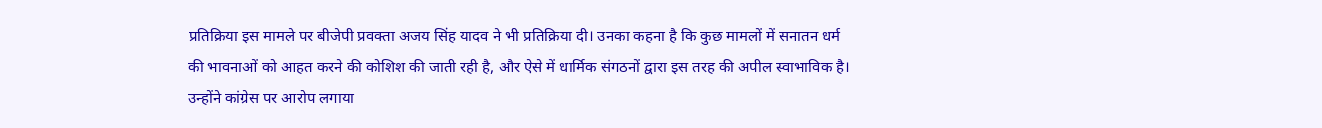प्रतिक्रिया इस मामले पर बीजेपी प्रवक्ता अजय सिंह यादव ने भी प्रतिक्रिया दी। उनका कहना है कि कुछ मामलों में सनातन धर्म की भावनाओं को आहत करने की कोशिश की जाती रही है, और ऐसे में धार्मिक संगठनों द्वारा इस तरह की अपील स्वाभाविक है। उन्होंने कांग्रेस पर आरोप लगाया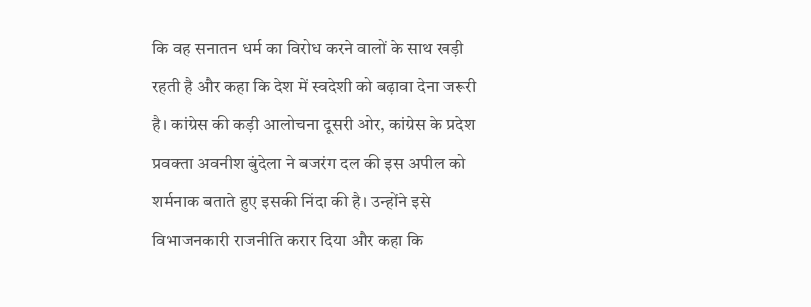कि वह सनातन धर्म का विरोध करने वालों के साथ खड़ी रहती है और कहा कि देश में स्वदेशी को बढ़ावा देना जरूरी है। कांग्रेस की कड़ी आलोचना दूसरी ओर, कांग्रेस के प्रदेश प्रवक्ता अवनीश बुंदेला ने बजरंग दल की इस अपील को शर्मनाक बताते हुए इसकी निंदा की है। उन्होंने इसे विभाजनकारी राजनीति करार दिया और कहा कि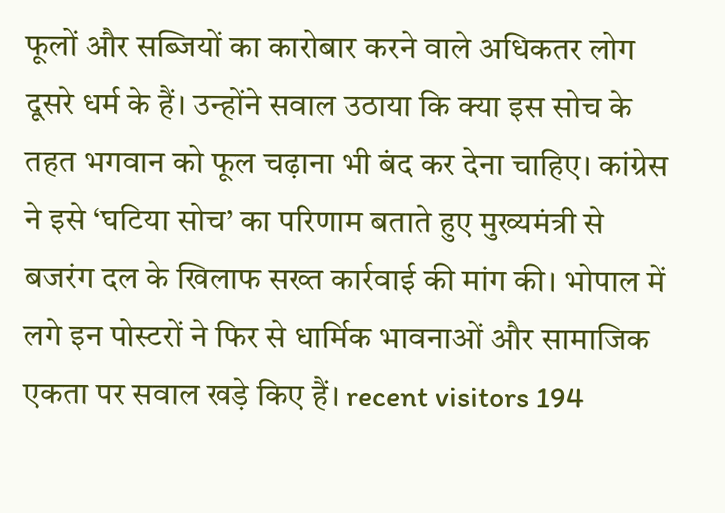फूलों और सब्जियों का कारोबार करने वाले अधिकतर लोग दूसरे धर्म के हैं। उन्होंने सवाल उठाया कि क्या इस सोच के तहत भगवान को फूल चढ़ाना भी बंद कर देना चाहिए। कांग्रेस ने इसे ‘घटिया सोच’ का परिणाम बताते हुए मुख्यमंत्री से बजरंग दल के खिलाफ सख्त कार्रवाई की मांग की। भोपाल में लगे इन पोस्टरों ने फिर से धार्मिक भावनाओं और सामाजिक एकता पर सवाल खड़े किए हैं। recent visitors 194